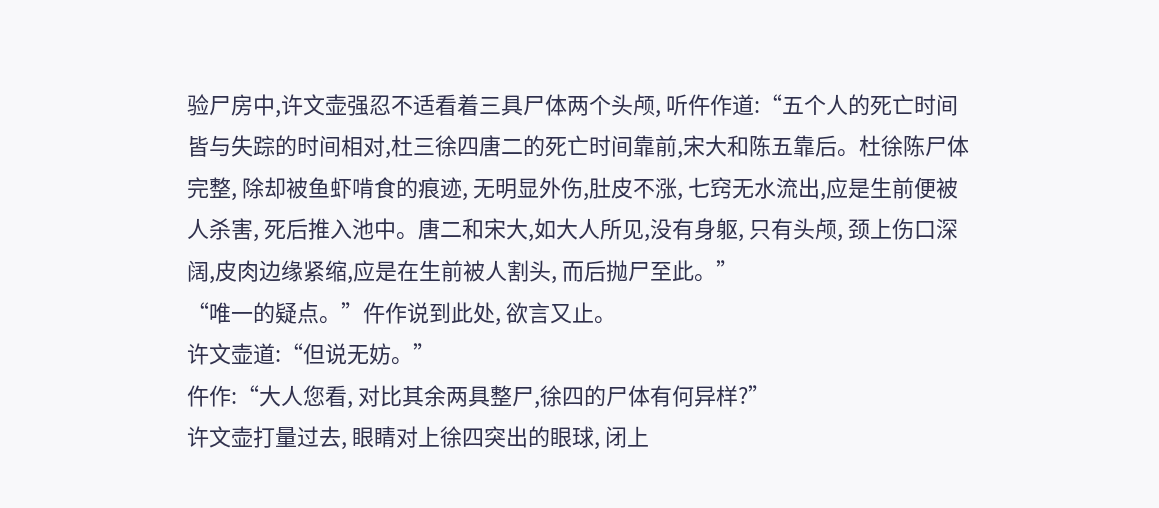验尸房中,许文壶强忍不适看着三具尸体两个头颅, 听仵作道:“五个人的死亡时间皆与失踪的时间相对,杜三徐四唐二的死亡时间靠前,宋大和陈五靠后。杜徐陈尸体完整, 除却被鱼虾啃食的痕迹, 无明显外伤,肚皮不涨, 七窍无水流出,应是生前便被人杀害, 死后推入池中。唐二和宋大,如大人所见,没有身躯, 只有头颅, 颈上伤口深阔,皮肉边缘紧缩,应是在生前被人割头, 而后抛尸至此。”
“唯一的疑点。”仵作说到此处, 欲言又止。
许文壶道:“但说无妨。”
仵作:“大人您看, 对比其余两具整尸,徐四的尸体有何异样?”
许文壶打量过去, 眼睛对上徐四突出的眼球, 闭上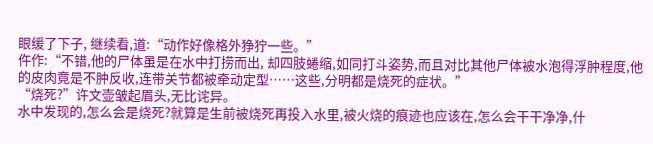眼缓了下子, 继续看,道:“动作好像格外狰狞一些。”
仵作:“不错,他的尸体虽是在水中打捞而出, 却四肢蜷缩,如同打斗姿势,而且对比其他尸体被水泡得浮肿程度,他的皮肉竟是不肿反收,连带关节都被牵动定型……这些,分明都是烧死的症状。”
“烧死?”许文壶皱起眉头,无比诧异。
水中发现的,怎么会是烧死?就算是生前被烧死再投入水里,被火烧的痕迹也应该在,怎么会干干净净,什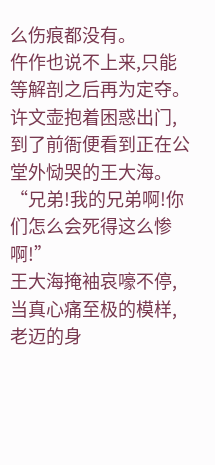么伤痕都没有。
仵作也说不上来,只能等解剖之后再为定夺。
许文壶抱着困惑出门,到了前衙便看到正在公堂外恸哭的王大海。
“兄弟!我的兄弟啊!你们怎么会死得这么惨啊!”
王大海掩袖哀嚎不停,当真心痛至极的模样,老迈的身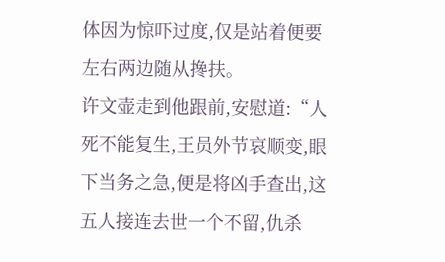体因为惊吓过度,仅是站着便要左右两边随从搀扶。
许文壶走到他跟前,安慰道:“人死不能复生,王员外节哀顺变,眼下当务之急,便是将凶手查出,这五人接连去世一个不留,仇杀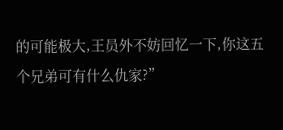的可能极大,王员外不妨回忆一下,你这五个兄弟可有什么仇家?”